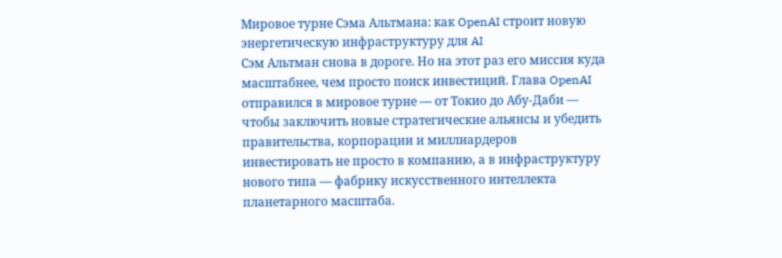Мировое турне Сэма Альтмана: как OpenAI строит новую энергетическую инфраструктуру для AI
Сэм Альтман снова в дороге. Но на этот раз его миссия куда масштабнее, чем просто поиск инвестиций. Глава OpenAI отправился в мировое турне — от Токио до Абу-Даби — чтобы заключить новые стратегические альянсы и убедить правительства, корпорации и миллиардеров инвестировать не просто в компанию, а в инфраструктуру нового типа — фабрику искусственного интеллекта планетарного масштаба.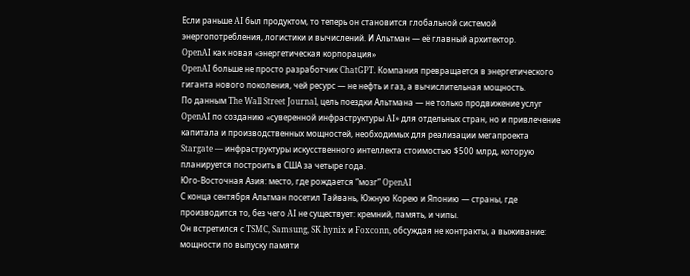Если раньше AI был продуктом, то теперь он становится глобальной системой энергопотребления, логистики и вычислений. И Альтман — её главный архитектор.
OpenAI как новая «энергетическая корпорация»
OpenAI больше не просто разработчик ChatGPT. Компания превращается в энергетического гиганта нового поколения, чей ресурс — не нефть и газ, а вычислительная мощность.
По данным The Wall Street Journal, цель поездки Альтмана — не только продвижение услуг OpenAI по созданию «суверенной инфраструктуры AI» для отдельных стран, но и привлечение капитала и производственных мощностей, необходимых для реализации мегапроекта Stargate — инфраструктуры искусственного интеллекта стоимостью $500 млрд, которую планируется построить в США за четыре года.
Юго-Восточная Азия: место, где рождается “мозг” OpenAI
С конца сентября Альтман посетил Тайвань, Южную Корею и Японию — страны, где производится то, без чего AI не существует: кремний, память, и чипы.
Он встретился с TSMC, Samsung, SK hynix и Foxconn, обсуждая не контракты, а выживание: мощности по выпуску памяти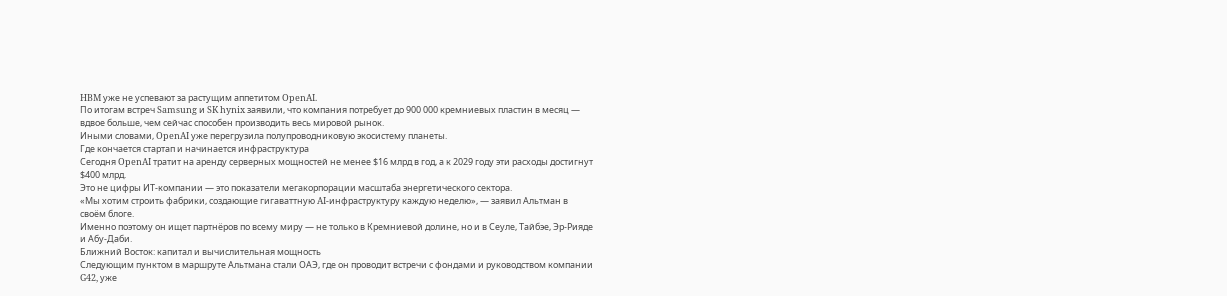HBM уже не успевают за растущим аппетитом OpenAI.
По итогам встреч Samsung и SK hynix заявили, что компания потребует до 900 000 кремниевых пластин в месяц — вдвое больше, чем сейчас способен производить весь мировой рынок.
Иными словами, OpenAI уже перегрузила полупроводниковую экосистему планеты.
Где кончается стартап и начинается инфраструктура
Сегодня OpenAI тратит на аренду серверных мощностей не менее $16 млрд в год, а к 2029 году эти расходы достигнут $400 млрд.
Это не цифры ИТ-компании — это показатели мегакорпорации масштаба энергетического сектора.
«Мы хотим строить фабрики, создающие гигаваттную AI-инфраструктуру каждую неделю», — заявил Альтман в своём блоге.
Именно поэтому он ищет партнёров по всему миру — не только в Кремниевой долине, но и в Сеуле, Тайбэе, Эр-Рияде и Абу-Даби.
Ближний Восток: капитал и вычислительная мощность
Следующим пунктом в маршруте Альтмана стали ОАЭ, где он проводит встречи с фондами и руководством компании G42, уже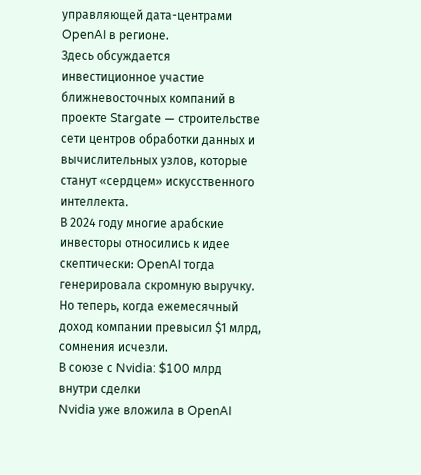управляющей дата-центрами OpenAI в регионе.
Здесь обсуждается инвестиционное участие ближневосточных компаний в проекте Stargate — строительстве сети центров обработки данных и вычислительных узлов, которые станут «сердцем» искусственного интеллекта.
В 2024 году многие арабские инвесторы относились к идее скептически: OpenAI тогда генерировала скромную выручку. Но теперь, когда ежемесячный доход компании превысил $1 млрд, сомнения исчезли.
В союзе с Nvidia: $100 млрд внутри сделки
Nvidia уже вложила в OpenAI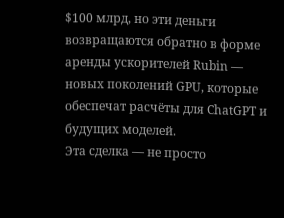$100 млрд, но эти деньги возвращаются обратно в форме аренды ускорителей Rubin — новых поколений GPU, которые обеспечат расчёты для ChatGPT и будущих моделей.
Эта сделка — не просто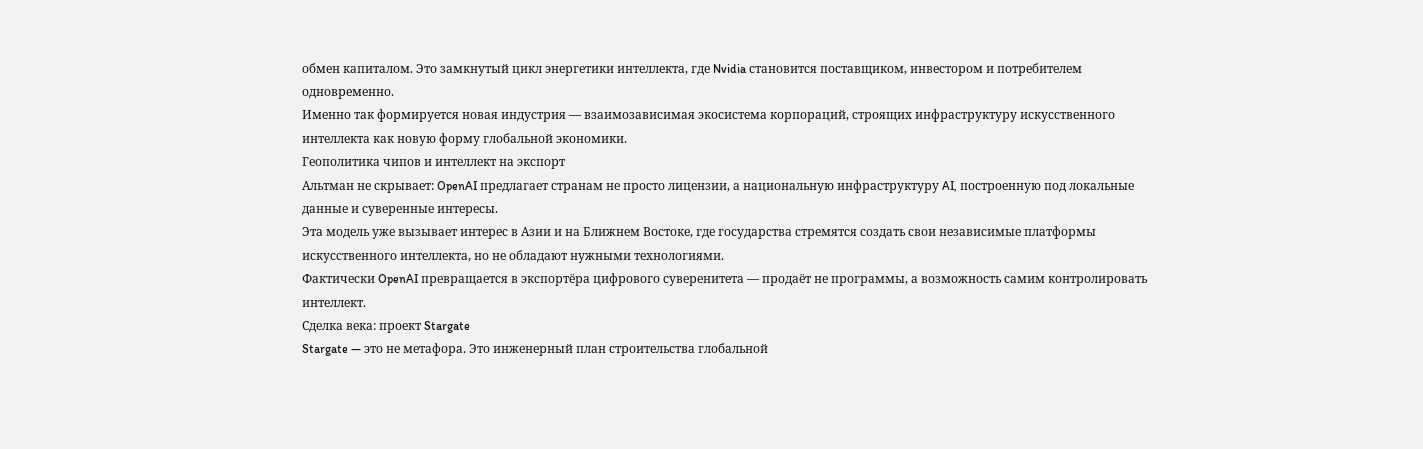обмен капиталом. Это замкнутый цикл энергетики интеллекта, где Nvidia становится поставщиком, инвестором и потребителем одновременно.
Именно так формируется новая индустрия — взаимозависимая экосистема корпораций, строящих инфраструктуру искусственного интеллекта как новую форму глобальной экономики.
Геополитика чипов и интеллект на экспорт
Альтман не скрывает: OpenAI предлагает странам не просто лицензии, а национальную инфраструктуру AI, построенную под локальные данные и суверенные интересы.
Эта модель уже вызывает интерес в Азии и на Ближнем Востоке, где государства стремятся создать свои независимые платформы искусственного интеллекта, но не обладают нужными технологиями.
Фактически OpenAI превращается в экспортёра цифрового суверенитета — продаёт не программы, а возможность самим контролировать интеллект.
Сделка века: проект Stargate
Stargate — это не метафора. Это инженерный план строительства глобальной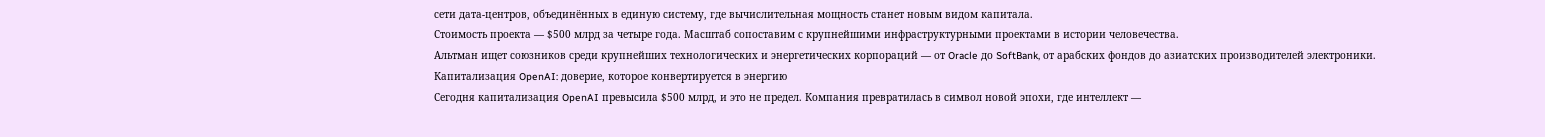сети дата-центров, объединённых в единую систему, где вычислительная мощность станет новым видом капитала.
Стоимость проекта — $500 млрд за четыре года. Масштаб сопоставим с крупнейшими инфраструктурными проектами в истории человечества.
Альтман ищет союзников среди крупнейших технологических и энергетических корпораций — от Oracle до SoftBank, от арабских фондов до азиатских производителей электроники.
Капитализация OpenAI: доверие, которое конвертируется в энергию
Сегодня капитализация OpenAI превысила $500 млрд, и это не предел. Компания превратилась в символ новой эпохи, где интеллект —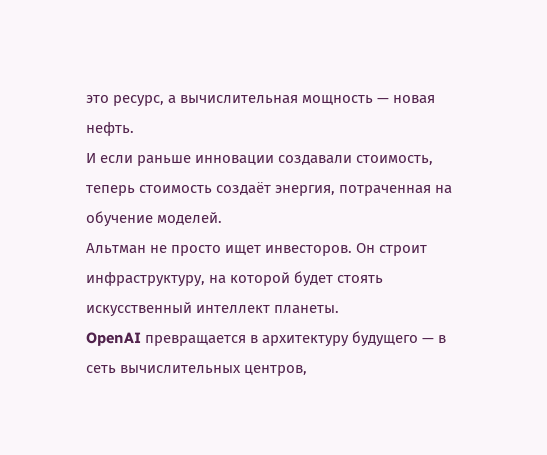это ресурс, а вычислительная мощность — новая нефть.
И если раньше инновации создавали стоимость, теперь стоимость создаёт энергия, потраченная на обучение моделей.
Альтман не просто ищет инвесторов. Он строит инфраструктуру, на которой будет стоять искусственный интеллект планеты.
OpenAI превращается в архитектуру будущего — в сеть вычислительных центров,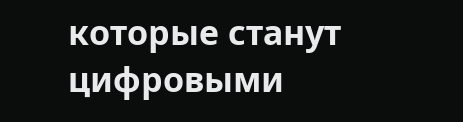которые станут цифровыми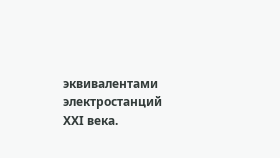эквивалентами электростанций XXI века.